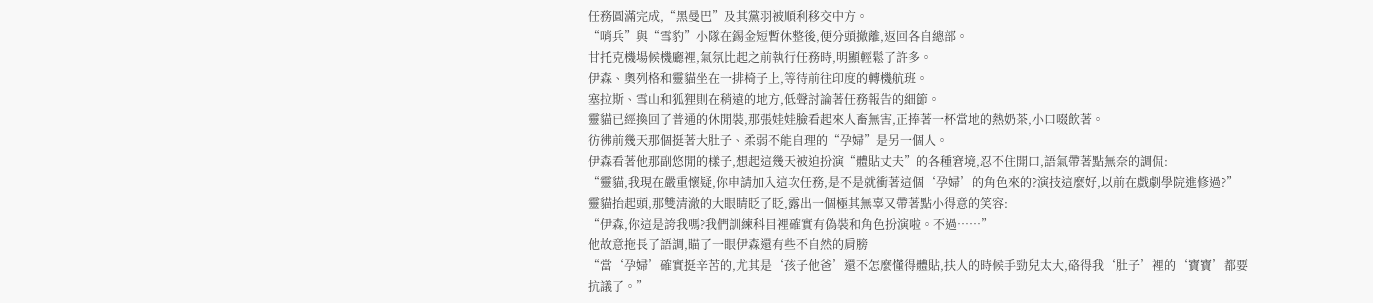任務圓滿完成,“黑曼巴”及其黨羽被順利移交中方。
“哨兵”與“雪豹”小隊在錫金短暫休整後,便分頭撤離,返回各自總部。
甘托克機場候機廳裡,氣氛比起之前執行任務時,明顯輕鬆了許多。
伊森、奧列格和靈貓坐在一排椅子上,等待前往印度的轉機航班。
塞拉斯、雪山和狐狸則在稍遠的地方,低聲討論著任務報告的細節。
靈貓已經換回了普通的休閒裝,那張娃娃臉看起來人畜無害,正捧著一杯當地的熱奶茶,小口啜飲著。
彷彿前幾天那個挺著大肚子、柔弱不能自理的“孕婦”是另一個人。
伊森看著他那副悠閒的樣子,想起這幾天被迫扮演“體貼丈夫”的各種窘境,忍不住開口,語氣帶著點無奈的調侃:
“靈貓,我現在嚴重懷疑,你申請加入這次任務,是不是就衝著這個‘孕婦’的角色來的?演技這麼好,以前在戲劇學院進修過?”
靈貓抬起頭,那雙清澈的大眼睛眨了眨,露出一個極其無辜又帶著點小得意的笑容:
“伊森,你這是誇我嗎?我們訓練科目裡確實有偽裝和角色扮演啦。不過……”
他故意拖長了語調,瞄了一眼伊森還有些不自然的肩膀
“當‘孕婦’確實挺辛苦的,尤其是‘孩子他爸’還不怎麼懂得體貼,扶人的時候手勁兒太大,硌得我‘肚子’裡的‘寶寶’都要抗議了。”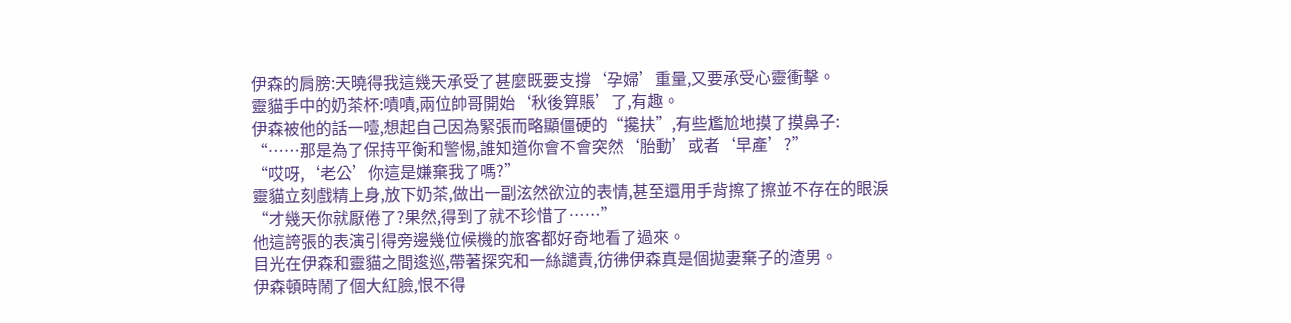伊森的肩膀:天曉得我這幾天承受了甚麼既要支撐‘孕婦’重量,又要承受心靈衝擊。
靈貓手中的奶茶杯:嘖嘖,兩位帥哥開始‘秋後算賬’了,有趣。
伊森被他的話一噎,想起自己因為緊張而略顯僵硬的“攙扶”,有些尷尬地摸了摸鼻子:
“……那是為了保持平衡和警惕,誰知道你會不會突然‘胎動’或者‘早產’?”
“哎呀,‘老公’你這是嫌棄我了嗎?”
靈貓立刻戲精上身,放下奶茶,做出一副泫然欲泣的表情,甚至還用手背擦了擦並不存在的眼淚
“才幾天你就厭倦了?果然,得到了就不珍惜了……”
他這誇張的表演引得旁邊幾位候機的旅客都好奇地看了過來。
目光在伊森和靈貓之間逡巡,帶著探究和一絲譴責,彷彿伊森真是個拋妻棄子的渣男。
伊森頓時鬧了個大紅臉,恨不得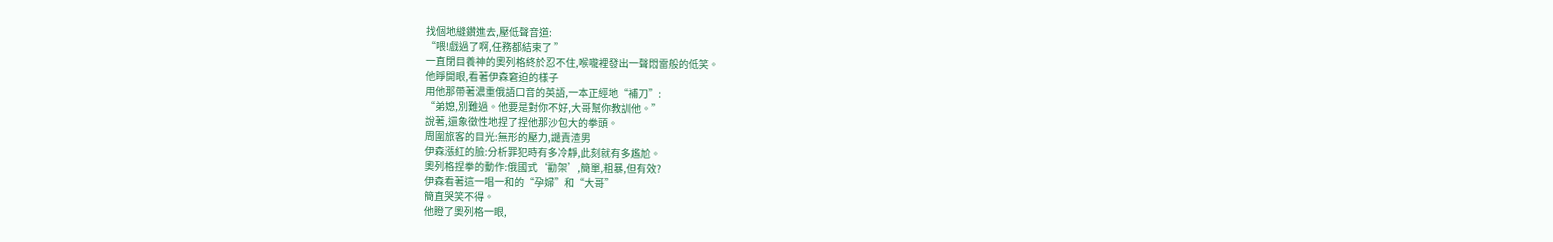找個地縫鑽進去,壓低聲音道:
“喂!戲過了啊,任務都結束了 ”
一直閉目養神的奧列格終於忍不住,喉嚨裡發出一聲悶雷般的低笑。
他睜開眼,看著伊森窘迫的樣子
用他那帶著濃重俄語口音的英語,一本正經地“補刀”:
“弟媳,別難過。他要是對你不好,大哥幫你教訓他。”
說著,還象徵性地捏了捏他那沙包大的拳頭。
周圍旅客的目光:無形的壓力,譴責渣男
伊森漲紅的臉:分析罪犯時有多冷靜,此刻就有多尷尬。
奧列格捏拳的動作:俄國式‘勸架’,簡單,粗暴,但有效?
伊森看著這一唱一和的“孕婦”和“大哥”
簡直哭笑不得。
他瞪了奧列格一眼,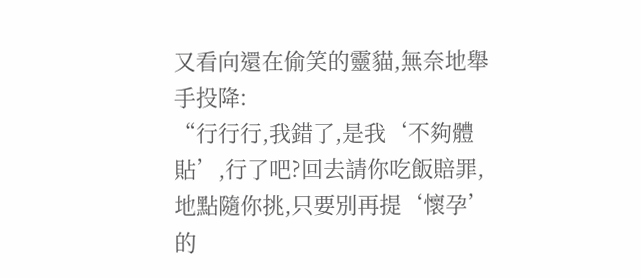又看向還在偷笑的靈貓,無奈地舉手投降:
“行行行,我錯了,是我‘不夠體貼’,行了吧?回去請你吃飯賠罪,地點隨你挑,只要別再提‘懷孕’的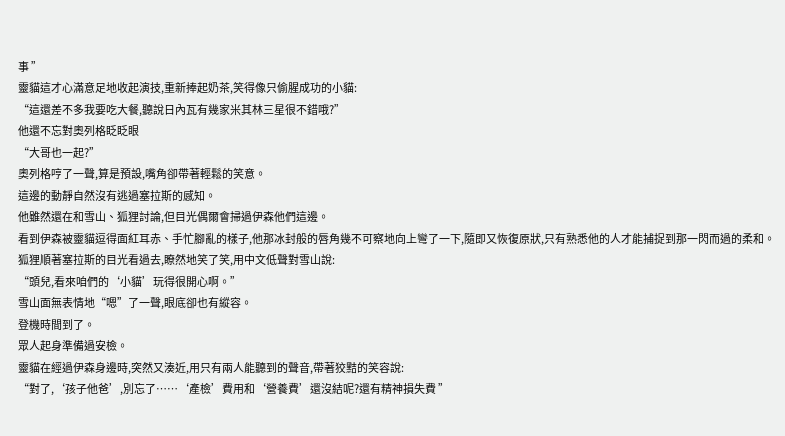事 ”
靈貓這才心滿意足地收起演技,重新捧起奶茶,笑得像只偷腥成功的小貓:
“這還差不多我要吃大餐,聽說日內瓦有幾家米其林三星很不錯哦?”
他還不忘對奧列格眨眨眼
“大哥也一起?”
奧列格哼了一聲,算是預設,嘴角卻帶著輕鬆的笑意。
這邊的動靜自然沒有逃過塞拉斯的感知。
他雖然還在和雪山、狐狸討論,但目光偶爾會掃過伊森他們這邊。
看到伊森被靈貓逗得面紅耳赤、手忙腳亂的樣子,他那冰封般的唇角幾不可察地向上彎了一下,隨即又恢復原狀,只有熟悉他的人才能捕捉到那一閃而過的柔和。
狐狸順著塞拉斯的目光看過去,瞭然地笑了笑,用中文低聲對雪山說:
“頭兒,看來咱們的‘小貓’玩得很開心啊。”
雪山面無表情地“嗯”了一聲,眼底卻也有縱容。
登機時間到了。
眾人起身準備過安檢。
靈貓在經過伊森身邊時,突然又湊近,用只有兩人能聽到的聲音,帶著狡黠的笑容說:
“對了,‘孩子他爸’,別忘了……‘產檢’費用和‘營養費’還沒結呢?還有精神損失費 ”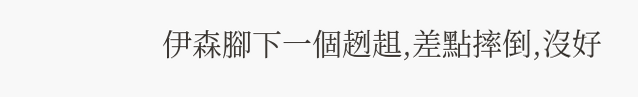伊森腳下一個趔趄,差點摔倒,沒好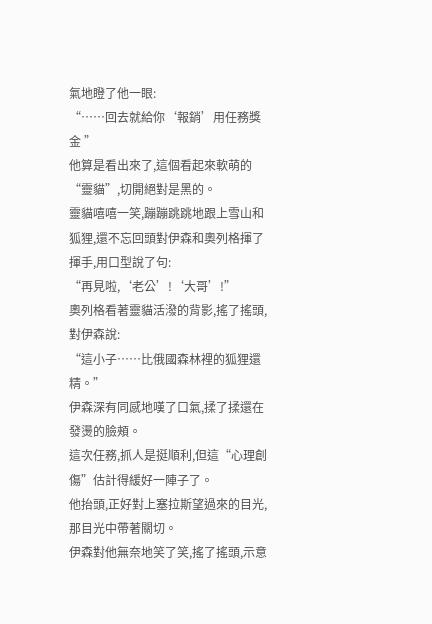氣地瞪了他一眼:
“……回去就給你‘報銷’用任務獎金 ”
他算是看出來了,這個看起來軟萌的“靈貓”,切開絕對是黑的。
靈貓嘻嘻一笑,蹦蹦跳跳地跟上雪山和狐狸,還不忘回頭對伊森和奧列格揮了揮手,用口型說了句:
“再見啦,‘老公’!‘大哥’!”
奧列格看著靈貓活潑的背影,搖了搖頭,對伊森說:
“這小子……比俄國森林裡的狐狸還精。”
伊森深有同感地嘆了口氣,揉了揉還在發燙的臉頰。
這次任務,抓人是挺順利,但這“心理創傷”估計得緩好一陣子了。
他抬頭,正好對上塞拉斯望過來的目光,那目光中帶著關切。
伊森對他無奈地笑了笑,搖了搖頭,示意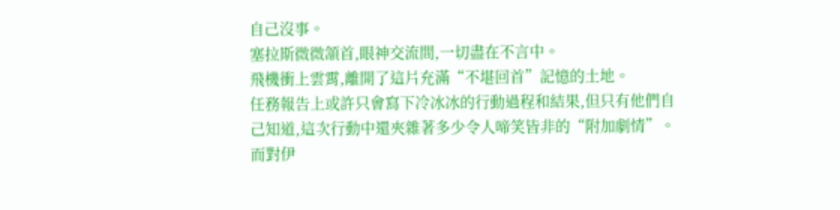自己沒事。
塞拉斯微微頷首,眼神交流間,一切盡在不言中。
飛機衝上雲霄,離開了這片充滿“不堪回首”記憶的土地。
任務報告上或許只會寫下冷冰冰的行動過程和結果,但只有他們自己知道,這次行動中還夾雜著多少令人啼笑皆非的“附加劇情”。
而對伊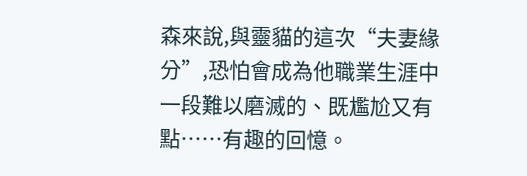森來說,與靈貓的這次“夫妻緣分”,恐怕會成為他職業生涯中一段難以磨滅的、既尷尬又有點……有趣的回憶。